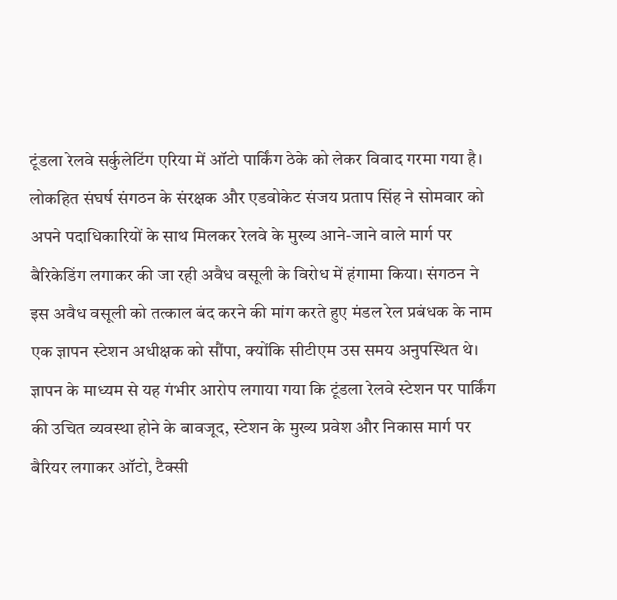टूंडला रेलवे सर्कुलेटिंग एरिया में ऑटो पार्किंग ठेके को लेकर विवाद गरमा गया है। लोकहित संघर्ष संगठन के संरक्षक और एडवोकेट संजय प्रताप सिंह ने सोमवार को अपने पदाधिकारियों के साथ मिलकर रेलवे के मुख्य आने-जाने वाले मार्ग पर बैरिकेडिंग लगाकर की जा रही अवैध वसूली के विरोध में हंगामा किया। संगठन ने इस अवैध वसूली को तत्काल बंद करने की मांग करते हुए मंडल रेल प्रबंधक के नाम एक ज्ञापन स्टेशन अधीक्षक को सौंपा, क्योंकि सीटीएम उस समय अनुपस्थित थे। ज्ञापन के माध्यम से यह गंभीर आरोप लगाया गया कि टूंडला रेलवे स्टेशन पर पार्किंग की उचित व्यवस्था होने के बावजूद, स्टेशन के मुख्य प्रवेश और निकास मार्ग पर बैरियर लगाकर ऑटो, टैक्सी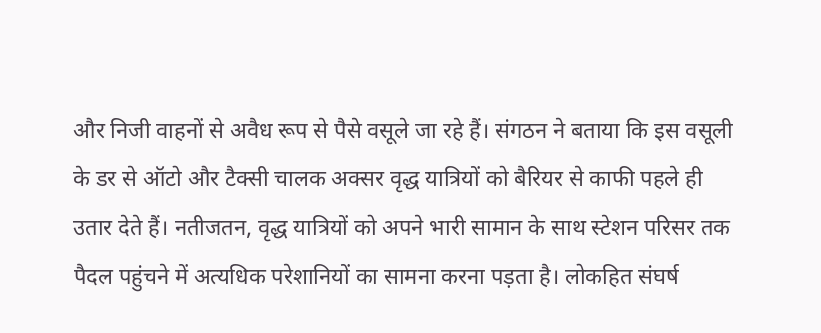और निजी वाहनों से अवैध रूप से पैसे वसूले जा रहे हैं। संगठन ने बताया कि इस वसूली के डर से ऑटो और टैक्सी चालक अक्सर वृद्ध यात्रियों को बैरियर से काफी पहले ही उतार देते हैं। नतीजतन, वृद्ध यात्रियों को अपने भारी सामान के साथ स्टेशन परिसर तक पैदल पहुंचने में अत्यधिक परेशानियों का सामना करना पड़ता है। लोकहित संघर्ष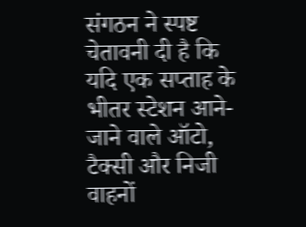संगठन ने स्पष्ट चेतावनी दी है कि यदि एक सप्ताह के भीतर स्टेशन आने-जाने वाले ऑटो, टैक्सी और निजी वाहनों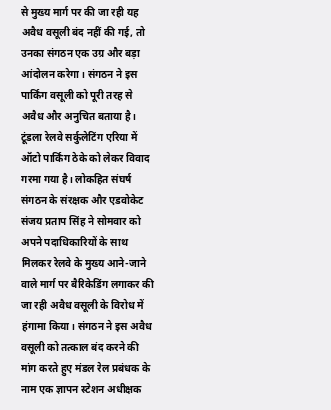से मुख्य मार्ग पर की जा रही यह अवैध वसूली बंद नहीं की गई, तो उनका संगठन एक उग्र और बड़ा आंदोलन करेगा। संगठन ने इस पार्किंग वसूली को पूरी तरह से अवैध और अनुचित बताया है।
टूंडला रेलवे सर्कुलेटिंग एरिया में ऑटो पार्किंग ठेके को लेकर विवाद गरमा गया है। लोकहित संघर्ष संगठन के संरक्षक और एडवोकेट संजय प्रताप सिंह ने सोमवार को अपने पदाधिकारियों के साथ मिलकर रेलवे के मुख्य आने-जाने वाले मार्ग पर बैरिकेडिंग लगाकर की जा रही अवैध वसूली के विरोध में हंगामा किया। संगठन ने इस अवैध वसूली को तत्काल बंद करने की मांग करते हुए मंडल रेल प्रबंधक के नाम एक ज्ञापन स्टेशन अधीक्षक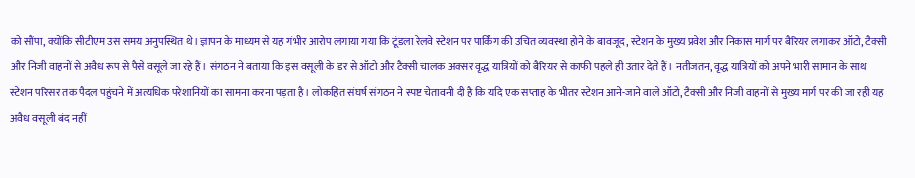को सौंपा, क्योंकि सीटीएम उस समय अनुपस्थित थे। ज्ञापन के माध्यम से यह गंभीर आरोप लगाया गया कि टूंडला रेलवे स्टेशन पर पार्किंग की उचित व्यवस्था होने के बावजूद, स्टेशन के मुख्य प्रवेश और निकास मार्ग पर बैरियर लगाकर ऑटो, टैक्सी और निजी वाहनों से अवैध रूप से पैसे वसूले जा रहे हैं। संगठन ने बताया कि इस वसूली के डर से ऑटो और टैक्सी चालक अक्सर वृद्ध यात्रियों को बैरियर से काफी पहले ही उतार देते हैं। नतीजतन, वृद्ध यात्रियों को अपने भारी सामान के साथ स्टेशन परिसर तक पैदल पहुंचने में अत्यधिक परेशानियों का सामना करना पड़ता है। लोकहित संघर्ष संगठन ने स्पष्ट चेतावनी दी है कि यदि एक सप्ताह के भीतर स्टेशन आने-जाने वाले ऑटो, टैक्सी और निजी वाहनों से मुख्य मार्ग पर की जा रही यह अवैध वसूली बंद नहीं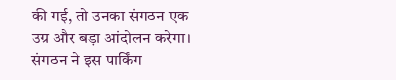की गई, तो उनका संगठन एक उग्र और बड़ा आंदोलन करेगा। संगठन ने इस पार्किंग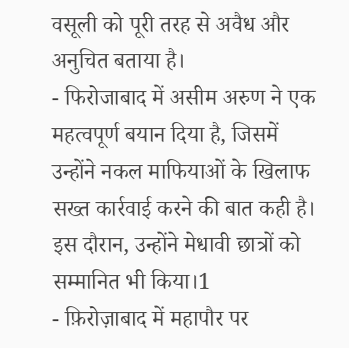वसूली को पूरी तरह से अवैध और अनुचित बताया है।
- फिरोजाबाद में असीम अरुण ने एक महत्वपूर्ण बयान दिया है, जिसमें उन्होंने नकल माफियाओं के खिलाफ सख्त कार्रवाई करने की बात कही है। इस दौरान, उन्होंने मेधावी छात्रों को सम्मानित भी किया।1
- फ़िरोज़ाबाद में महापौर पर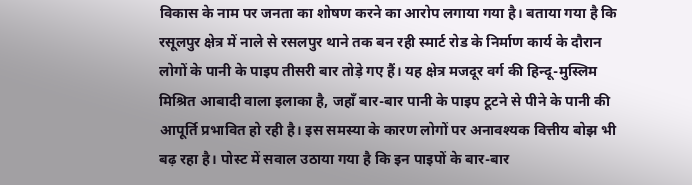विकास के नाम पर जनता का शोषण करने का आरोप लगाया गया है। बताया गया है कि रसूलपुर क्षेत्र में नाले से रसलपुर थाने तक बन रही स्मार्ट रोड के निर्माण कार्य के दौरान लोगों के पानी के पाइप तीसरी बार तोड़े गए हैं। यह क्षेत्र मजदूर वर्ग की हिन्दू-मुस्लिम मिश्रित आबादी वाला इलाका है, जहाँ बार-बार पानी के पाइप टूटने से पीने के पानी की आपूर्ति प्रभावित हो रही है। इस समस्या के कारण लोगों पर अनावश्यक वित्तीय बोझ भी बढ़ रहा है। पोस्ट में सवाल उठाया गया है कि इन पाइपों के बार-बार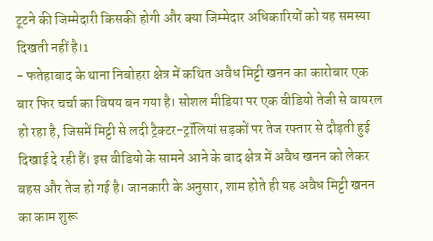टूटने की जिम्मेदारी किसकी होगी और क्या जिम्मेदार अधिकारियों को यह समस्या दिखती नहीं है।1
- फतेहाबाद के थाना निबोहरा क्षेत्र में कथित अवैध मिट्टी खनन का कारोबार एक बार फिर चर्चा का विषय बन गया है। सोशल मीडिया पर एक वीडियो तेजी से वायरल हो रहा है, जिसमें मिट्टी से लदी ट्रैक्टर-ट्रॉलियां सड़कों पर तेज रफ्तार से दौड़ती हुई दिखाई दे रही हैं। इस वीडियो के सामने आने के बाद क्षेत्र में अवैध खनन को लेकर बहस और तेज हो गई है। जानकारी के अनुसार, शाम होते ही यह अवैध मिट्टी खनन का काम शुरू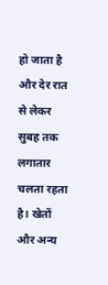हो जाता है और देर रात से लेकर सुबह तक लगातार चलता रहता है। खेतों और अन्य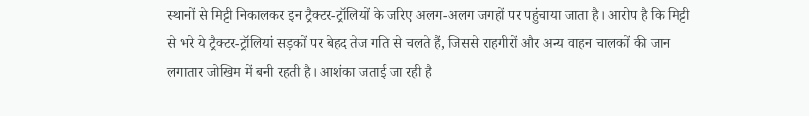स्थानों से मिट्टी निकालकर इन ट्रैक्टर-ट्रॉलियों के जरिए अलग-अलग जगहों पर पहुंचाया जाता है। आरोप है कि मिट्टी से भरे ये ट्रैक्टर-ट्रॉलियां सड़कों पर बेहद तेज गति से चलते हैं, जिससे राहगीरों और अन्य वाहन चालकों की जान लगातार जोखिम में बनी रहती है। आशंका जताई जा रही है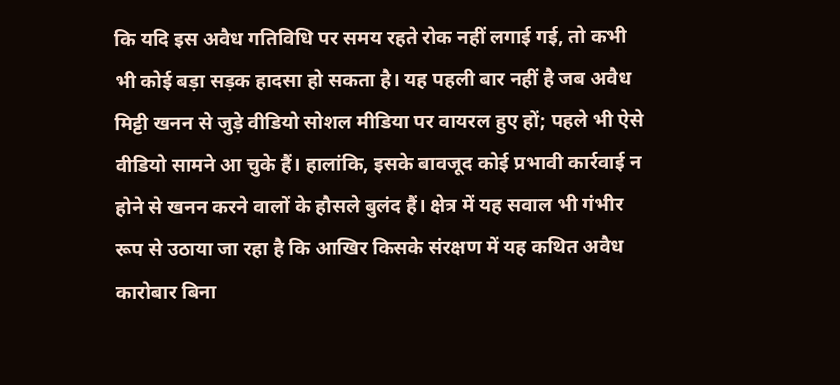कि यदि इस अवैध गतिविधि पर समय रहते रोक नहीं लगाई गई, तो कभी भी कोई बड़ा सड़क हादसा हो सकता है। यह पहली बार नहीं है जब अवैध मिट्टी खनन से जुड़े वीडियो सोशल मीडिया पर वायरल हुए हों; पहले भी ऐसे वीडियो सामने आ चुके हैं। हालांकि, इसके बावजूद कोई प्रभावी कार्रवाई न होने से खनन करने वालों के हौसले बुलंद हैं। क्षेत्र में यह सवाल भी गंभीर रूप से उठाया जा रहा है कि आखिर किसके संरक्षण में यह कथित अवैध कारोबार बिना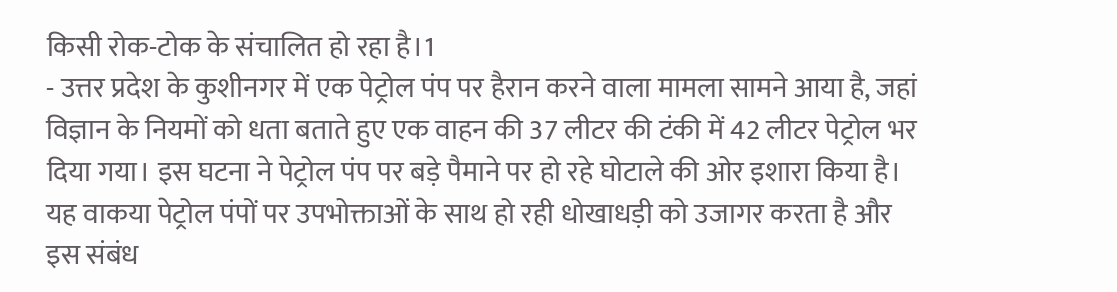किसी रोक-टोक के संचालित हो रहा है।1
- उत्तर प्रदेश के कुशीनगर में एक पेट्रोल पंप पर हैरान करने वाला मामला सामने आया है, जहां विज्ञान के नियमों को धता बताते हुए एक वाहन की 37 लीटर की टंकी में 42 लीटर पेट्रोल भर दिया गया। इस घटना ने पेट्रोल पंप पर बड़े पैमाने पर हो रहे घोटाले की ओर इशारा किया है। यह वाकया पेट्रोल पंपों पर उपभोक्ताओं के साथ हो रही धोखाधड़ी को उजागर करता है और इस संबंध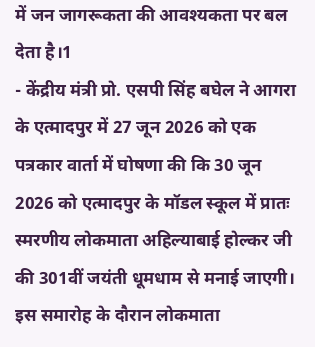में जन जागरूकता की आवश्यकता पर बल देता है।1
- केंद्रीय मंत्री प्रो. एसपी सिंह बघेल ने आगरा के एत्मादपुर में 27 जून 2026 को एक पत्रकार वार्ता में घोषणा की कि 30 जून 2026 को एत्मादपुर के मॉडल स्कूल में प्रातः स्मरणीय लोकमाता अहिल्याबाई होल्कर जी की 301वीं जयंती धूमधाम से मनाई जाएगी। इस समारोह के दौरान लोकमाता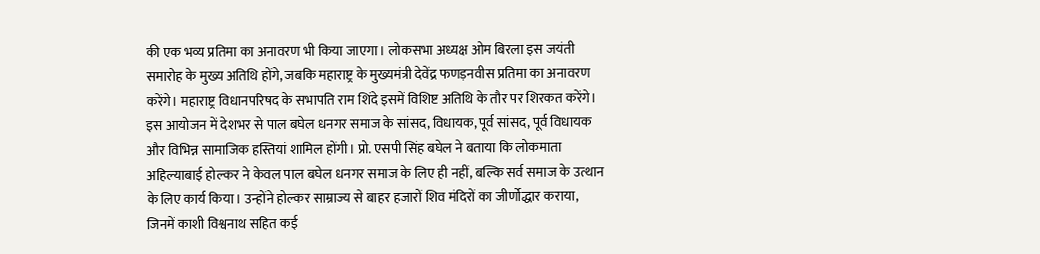की एक भव्य प्रतिमा का अनावरण भी किया जाएगा। लोकसभा अध्यक्ष ओम बिरला इस जयंती समारोह के मुख्य अतिथि होंगे, जबकि महाराष्ट्र के मुख्यमंत्री देवेंद्र फणड़नवीस प्रतिमा का अनावरण करेंगे। महाराष्ट्र विधानपरिषद के सभापति राम शिंदे इसमें विशिष्ट अतिथि के तौर पर शिरकत करेंगे। इस आयोजन में देशभर से पाल बघेल धनगर समाज के सांसद, विधायक, पूर्व सांसद, पूर्व विधायक और विभिन्न सामाजिक हस्तियां शामिल होंगी। प्रो. एसपी सिंह बघेल ने बताया कि लोकमाता अहिल्याबाई होल्कर ने केवल पाल बघेल धनगर समाज के लिए ही नहीं, बल्कि सर्व समाज के उत्थान के लिए कार्य किया। उन्होंने होल्कर साम्राज्य से बाहर हजारों शिव मंदिरों का जीर्णोद्धार कराया, जिनमें काशी विश्वनाथ सहित कई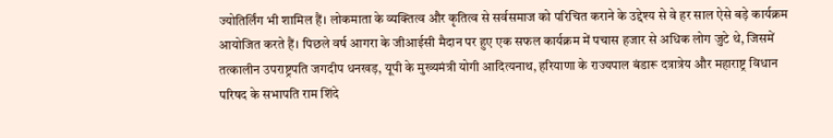ज्योतिर्लिंग भी शामिल हैं। लोकमाता के व्यक्तित्व और कृतित्व से सर्वसमाज को परिचित कराने के उद्देश्य से वे हर साल ऐसे बड़े कार्यक्रम आयोजित करते हैं। पिछले वर्ष आगरा के जीआईसी मैदान पर हुए एक सफल कार्यक्रम में पचास हजार से अधिक लोग जुटे थे, जिसमें तत्कालीन उपराष्ट्रपति जगदीप धनखड़, यूपी के मुख्यमंत्री योगी आदित्यनाथ, हरियाणा के राज्यपाल बंडारू दत्रात्रेय और महाराष्ट्र विधान परिषद के सभापति राम शिंदे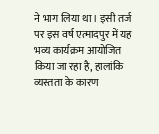ने भाग लिया था। इसी तर्ज पर इस वर्ष एत्मादपुर में यह भव्य कार्यक्रम आयोजित किया जा रहा है, हालांकि व्यस्तता के कारण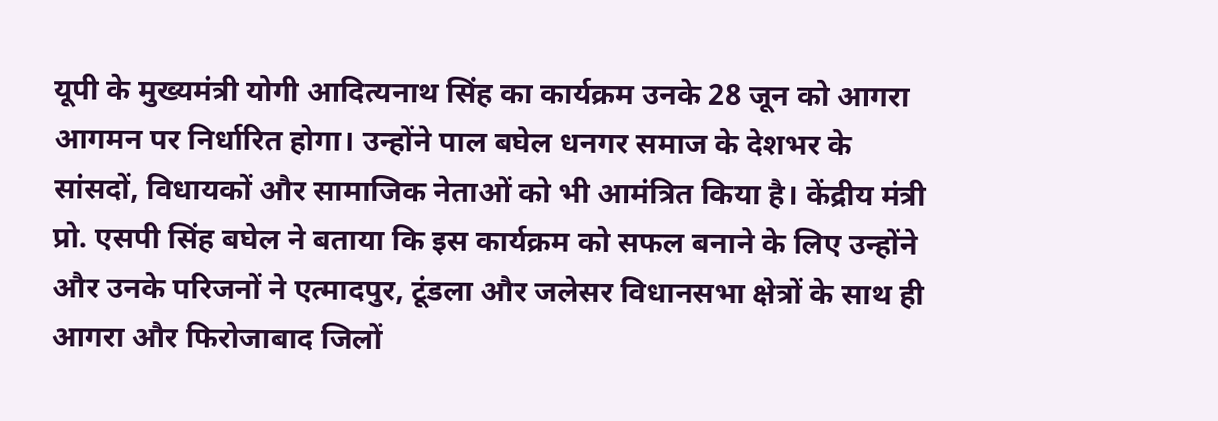यूपी के मुख्यमंत्री योगी आदित्यनाथ सिंह का कार्यक्रम उनके 28 जून को आगरा आगमन पर निर्धारित होगा। उन्होंने पाल बघेल धनगर समाज के देशभर के सांसदों, विधायकों और सामाजिक नेताओं को भी आमंत्रित किया है। केंद्रीय मंत्री प्रो. एसपी सिंह बघेल ने बताया कि इस कार्यक्रम को सफल बनाने के लिए उन्होंने और उनके परिजनों ने एत्मादपुर, टूंडला और जलेसर विधानसभा क्षेत्रों के साथ ही आगरा और फिरोजाबाद जिलों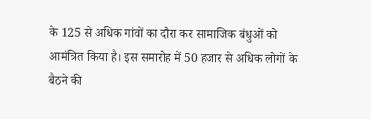के 125 से अधिक गांवों का दौरा कर सामाजिक बंधुओं को आमंत्रित किया है। इस समारोह में 50 हजार से अधिक लोगों के बैठने की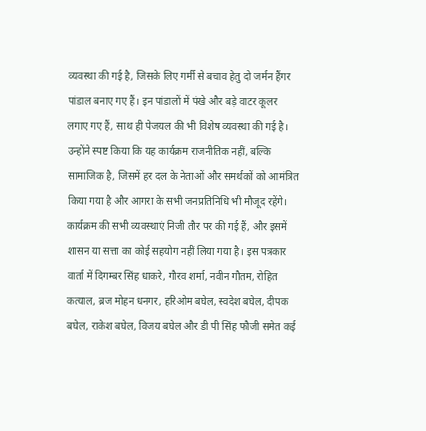व्यवस्था की गई है, जिसके लिए गर्मी से बचाव हेतु दो जर्मन हैंगर पांडाल बनाए गए हैं। इन पांडालों में पंखे और बड़े वाटर कूलर लगाए गए हैं, साथ ही पेजयल की भी विशेष व्यवस्था की गई है। उन्होंने स्पष्ट किया कि यह कार्यक्रम राजनीतिक नहीं, बल्कि सामाजिक है, जिसमें हर दल के नेताओं और समर्थकों को आमंत्रित किया गया है और आगरा के सभी जनप्रतिनिधि भी मौजूद रहेंगे। कार्यक्रम की सभी व्यवस्थाएं निजी तौर पर की गई हैं, और इसमें शासन या सत्ता का कोई सहयोग नहीं लिया गया है। इस पत्रकार वार्ता में दिगम्बर सिंह धाकरे, गौरव शर्मा, नवीन गौतम, रोहित कत्याल, ब्रज मोहन धनगर, हरिओम बघेल, स्वदेश बघेल, दीपक बघेल, राकेश बघेल, विजय बघेल और डी पी सिंह फौजी समेत कई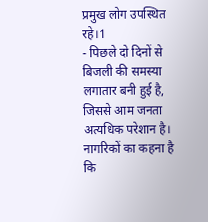प्रमुख लोग उपस्थित रहे।1
- पिछले दो दिनों से बिजली की समस्या लगातार बनी हुई है, जिससे आम जनता अत्यधिक परेशान है। नागरिकों का कहना है कि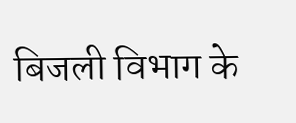बिजली विभाग के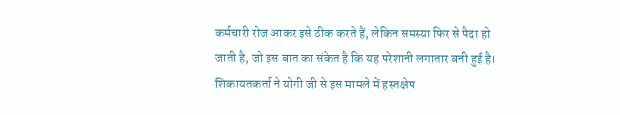कर्मचारी रोज आकर इसे ठीक करते हैं, लेकिन समस्या फिर से पैदा हो जाती है, जो इस बात का संकेत है कि यह परेशानी लगातार बनी हुई है। शिकायतकर्ता ने योगी जी से इस मामले में हस्तक्षेप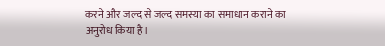करने और जल्द से जल्द समस्या का समाधान कराने का अनुरोध किया है।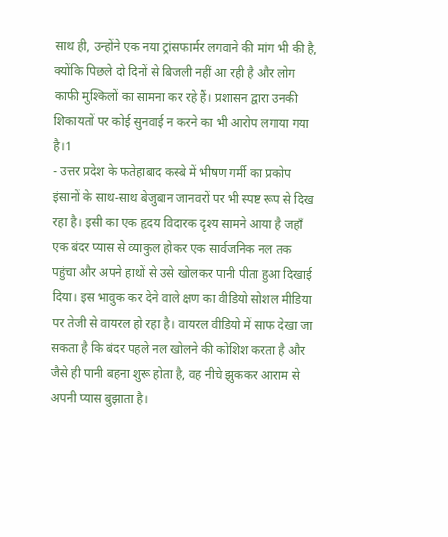साथ ही, उन्होंने एक नया ट्रांसफार्मर लगवाने की मांग भी की है, क्योंकि पिछले दो दिनों से बिजली नहीं आ रही है और लोग काफी मुश्किलों का सामना कर रहे हैं। प्रशासन द्वारा उनकी शिकायतों पर कोई सुनवाई न करने का भी आरोप लगाया गया है।1
- उत्तर प्रदेश के फतेहाबाद कस्बे में भीषण गर्मी का प्रकोप इंसानों के साथ-साथ बेजुबान जानवरों पर भी स्पष्ट रूप से दिख रहा है। इसी का एक हृदय विदारक दृश्य सामने आया है जहाँ एक बंदर प्यास से व्याकुल होकर एक सार्वजनिक नल तक पहुंचा और अपने हाथों से उसे खोलकर पानी पीता हुआ दिखाई दिया। इस भावुक कर देने वाले क्षण का वीडियो सोशल मीडिया पर तेजी से वायरल हो रहा है। वायरल वीडियो में साफ देखा जा सकता है कि बंदर पहले नल खोलने की कोशिश करता है और जैसे ही पानी बहना शुरू होता है, वह नीचे झुककर आराम से अपनी प्यास बुझाता है।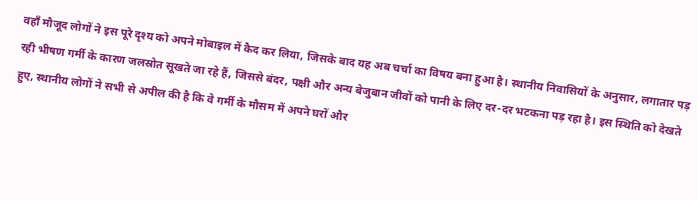वहाँ मौजूद लोगों ने इस पूरे दृश्य को अपने मोबाइल में कैद कर लिया, जिसके बाद यह अब चर्चा का विषय बना हुआ है। स्थानीय निवासियों के अनुसार, लगातार पड़ रही भीषण गर्मी के कारण जलस्रोत सूखते जा रहे हैं, जिससे बंदर, पक्षी और अन्य बेजुबान जीवों को पानी के लिए दर-दर भटकना पड़ रहा है। इस स्थिति को देखते हुए, स्थानीय लोगों ने सभी से अपील की है कि वे गर्मी के मौसम में अपने घरों और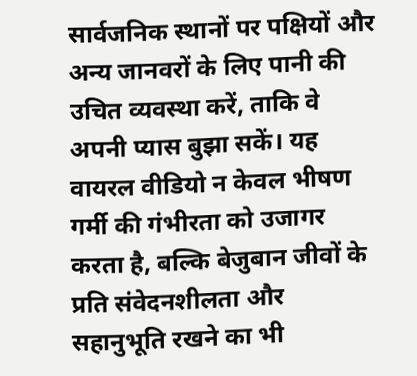सार्वजनिक स्थानों पर पक्षियों और अन्य जानवरों के लिए पानी की उचित व्यवस्था करें, ताकि वे अपनी प्यास बुझा सकें। यह वायरल वीडियो न केवल भीषण गर्मी की गंभीरता को उजागर करता है, बल्कि बेजुबान जीवों के प्रति संवेदनशीलता और सहानुभूति रखने का भी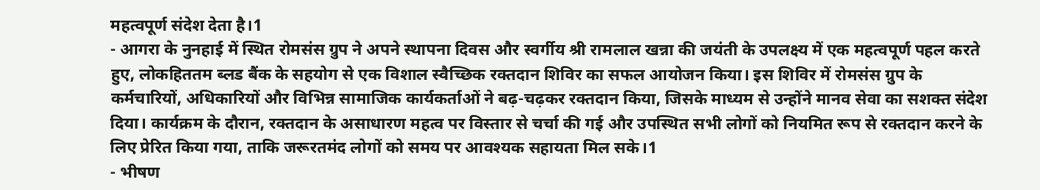महत्वपूर्ण संदेश देता है।1
- आगरा के नुनहाई में स्थित रोमसंस ग्रुप ने अपने स्थापना दिवस और स्वर्गीय श्री रामलाल खन्ना की जयंती के उपलक्ष्य में एक महत्वपूर्ण पहल करते हुए, लोकहिततम ब्लड बैंक के सहयोग से एक विशाल स्वैच्छिक रक्तदान शिविर का सफल आयोजन किया। इस शिविर में रोमसंस ग्रुप के कर्मचारियों, अधिकारियों और विभिन्न सामाजिक कार्यकर्ताओं ने बढ़-चढ़कर रक्तदान किया, जिसके माध्यम से उन्होंने मानव सेवा का सशक्त संदेश दिया। कार्यक्रम के दौरान, रक्तदान के असाधारण महत्व पर विस्तार से चर्चा की गई और उपस्थित सभी लोगों को नियमित रूप से रक्तदान करने के लिए प्रेरित किया गया, ताकि जरूरतमंद लोगों को समय पर आवश्यक सहायता मिल सके।1
- भीषण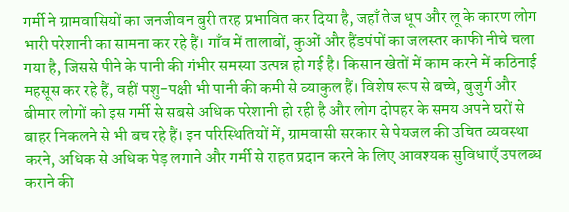गर्मी ने ग्रामवासियों का जनजीवन बुरी तरह प्रभावित कर दिया है, जहाँ तेज धूप और लू के कारण लोग भारी परेशानी का सामना कर रहे हैं। गाँव में तालाबों, कुओं और हैंडपंपों का जलस्तर काफी नीचे चला गया है, जिससे पीने के पानी की गंभीर समस्या उत्पन्न हो गई है। किसान खेतों में काम करने में कठिनाई महसूस कर रहे हैं, वहीं पशु-पक्षी भी पानी की कमी से व्याकुल हैं। विशेष रूप से बच्चे, बुजुर्ग और बीमार लोगों को इस गर्मी से सबसे अधिक परेशानी हो रही है और लोग दोपहर के समय अपने घरों से बाहर निकलने से भी बच रहे हैं। इन परिस्थितियों में, ग्रामवासी सरकार से पेयजल की उचित व्यवस्था करने, अधिक से अधिक पेड़ लगाने और गर्मी से राहत प्रदान करने के लिए आवश्यक सुविधाएँ उपलब्ध कराने की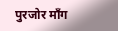पुरजोर माँग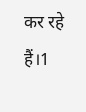कर रहे हैं।1